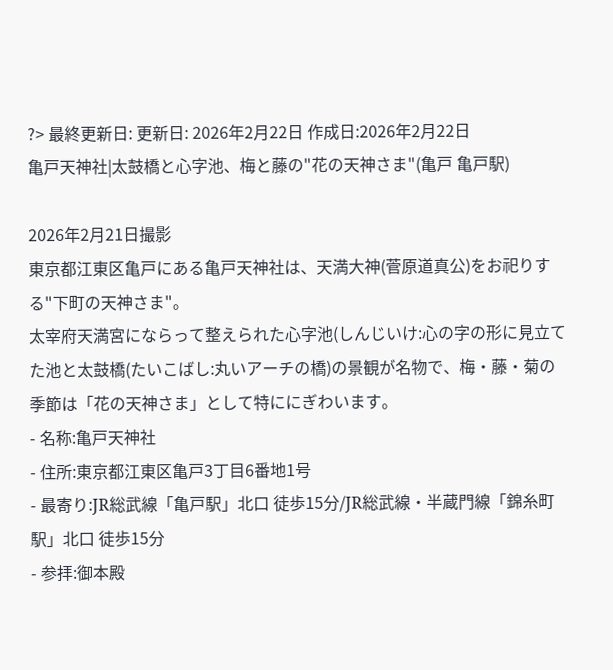?> 最終更新日: 更新日: 2026年2月22日 作成日:2026年2月22日
亀戸天神社|太鼓橋と心字池、梅と藤の"花の天神さま"(亀戸 亀戸駅)

2026年2月21日撮影
東京都江東区亀戸にある亀戸天神社は、天満大神(菅原道真公)をお祀りする"下町の天神さま"。
太宰府天満宮にならって整えられた心字池(しんじいけ:心の字の形に見立てた池と太鼓橋(たいこばし:丸いアーチの橋)の景観が名物で、梅・藤・菊の季節は「花の天神さま」として特ににぎわいます。
- 名称:亀戸天神社
- 住所:東京都江東区亀戸3丁目6番地1号
- 最寄り:JR総武線「亀戸駅」北口 徒歩15分/JR総武線・半蔵門線「錦糸町駅」北口 徒歩15分
- 参拝:御本殿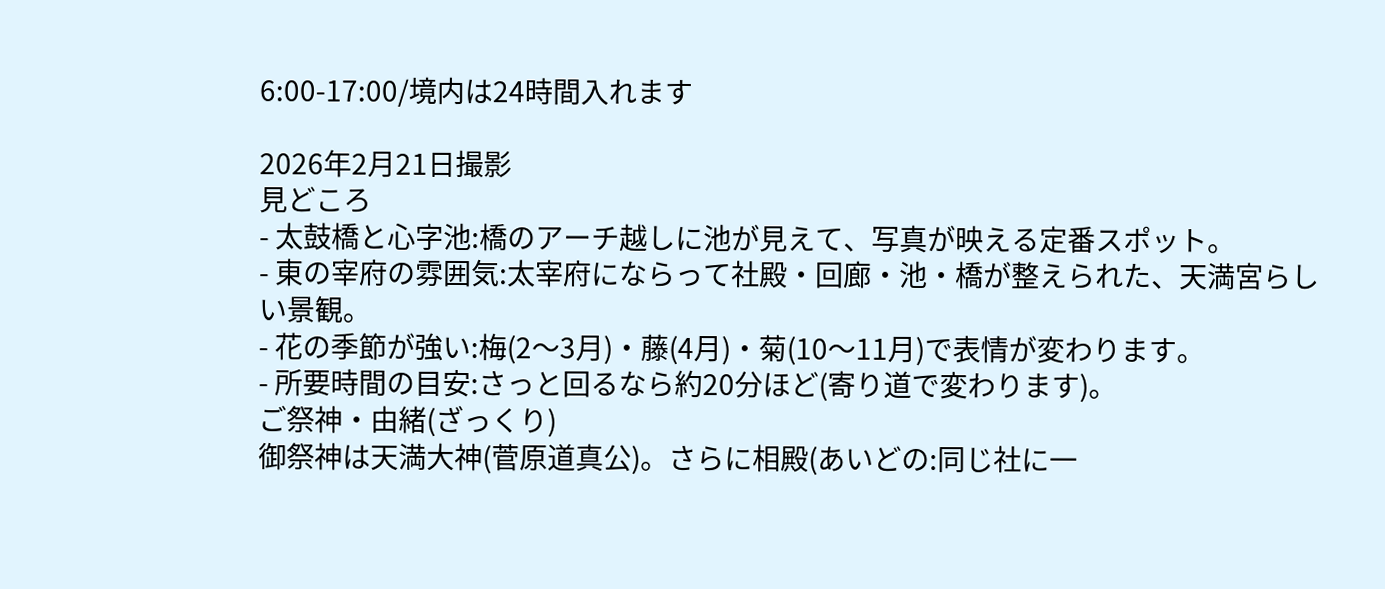6:00-17:00/境内は24時間入れます

2026年2月21日撮影
見どころ
- 太鼓橋と心字池:橋のアーチ越しに池が見えて、写真が映える定番スポット。
- 東の宰府の雰囲気:太宰府にならって社殿・回廊・池・橋が整えられた、天満宮らしい景観。
- 花の季節が強い:梅(2〜3月)・藤(4月)・菊(10〜11月)で表情が変わります。
- 所要時間の目安:さっと回るなら約20分ほど(寄り道で変わります)。
ご祭神・由緒(ざっくり)
御祭神は天満大神(菅原道真公)。さらに相殿(あいどの:同じ社に一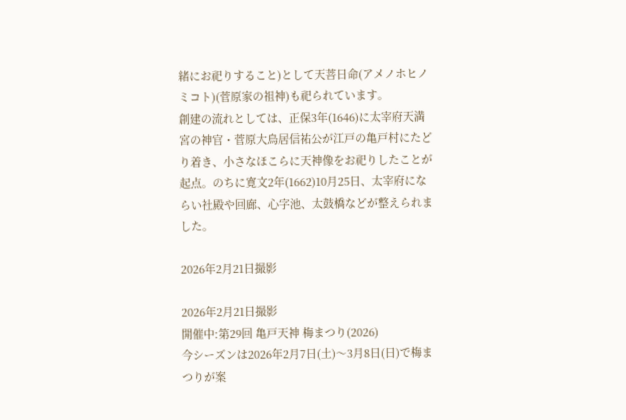緒にお祀りすること)として天菩日命(アメノホヒノミコト)(菅原家の祖神)も祀られています。
創建の流れとしては、正保3年(1646)に太宰府天満宮の神官・菅原大鳥居信祐公が江戸の亀戸村にたどり着き、小さなほこらに天神像をお祀りしたことが起点。のちに寛文2年(1662)10月25日、太宰府にならい社殿や回廊、心字池、太鼓橋などが整えられました。

2026年2月21日撮影

2026年2月21日撮影
開催中:第29回 亀戸天神 梅まつり(2026)
今シーズンは2026年2月7日(土)〜3月8日(日)で梅まつりが案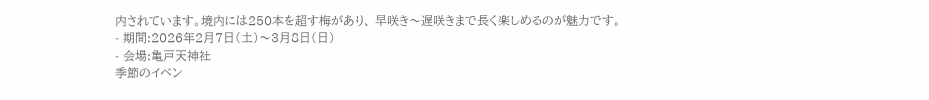内されています。境内には250本を超す梅があり、 早咲き〜遅咲きまで長く楽しめるのが魅力です。
- 期間:2026年2月7日(土)〜3月8日(日)
- 会場:亀戸天神社
季節のイベン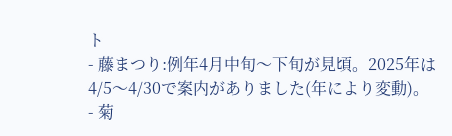ト
- 藤まつり:例年4月中旬〜下旬が見頃。2025年は4/5〜4/30で案内がありました(年により変動)。
- 菊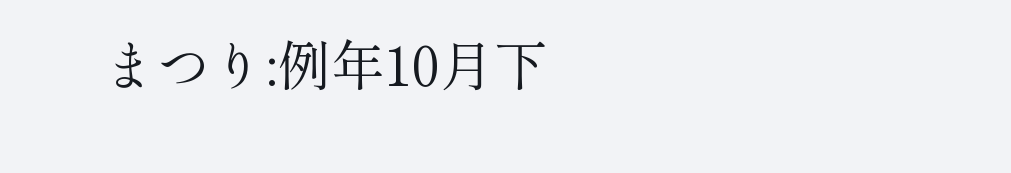まつり:例年10月下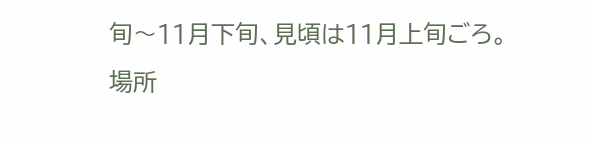旬〜11月下旬、見頃は11月上旬ごろ。
場所